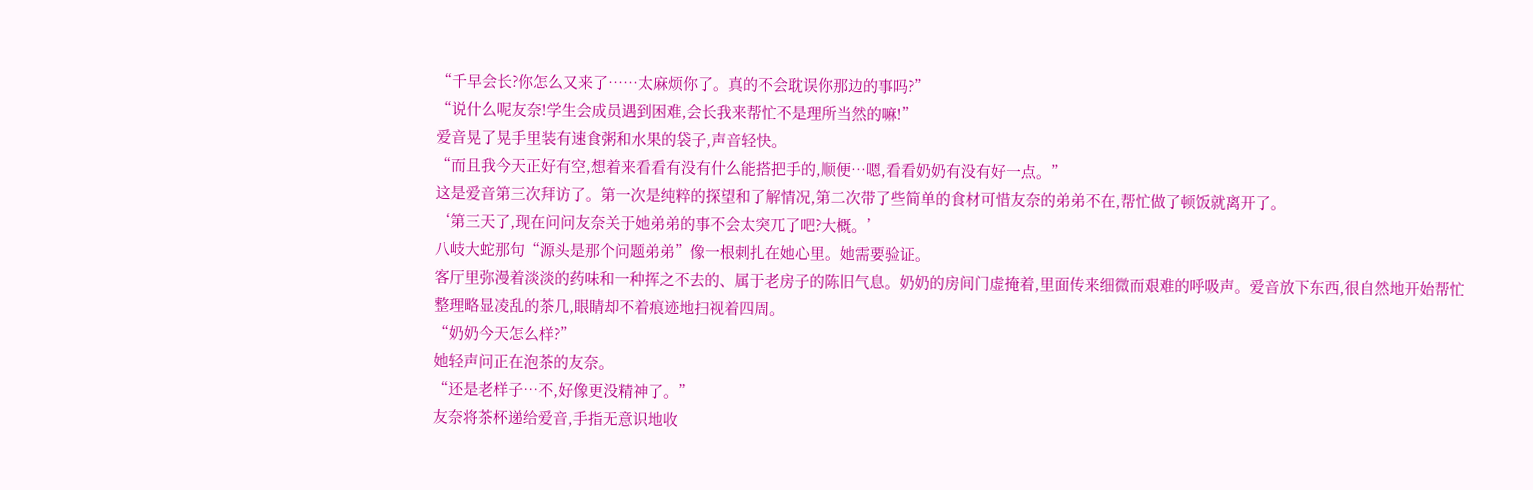“千早会长?你怎么又来了……太麻烦你了。真的不会耽误你那边的事吗?”
“说什么呢友奈!学生会成员遇到困难,会长我来帮忙不是理所当然的嘛!”
爱音晃了晃手里装有速食粥和水果的袋子,声音轻快。
“而且我今天正好有空,想着来看看有没有什么能搭把手的,顺便…嗯,看看奶奶有没有好一点。”
这是爱音第三次拜访了。第一次是纯粹的探望和了解情况,第二次带了些简单的食材可惜友奈的弟弟不在,帮忙做了顿饭就离开了。
‘第三天了,现在问问友奈关于她弟弟的事不会太突兀了吧?大概。’
八岐大蛇那句“源头是那个问题弟弟”像一根刺扎在她心里。她需要验证。
客厅里弥漫着淡淡的药味和一种挥之不去的、属于老房子的陈旧气息。奶奶的房间门虚掩着,里面传来细微而艰难的呼吸声。爱音放下东西,很自然地开始帮忙整理略显凌乱的茶几,眼睛却不着痕迹地扫视着四周。
“奶奶今天怎么样?”
她轻声问正在泡茶的友奈。
“还是老样子…不,好像更没精神了。”
友奈将茶杯递给爱音,手指无意识地收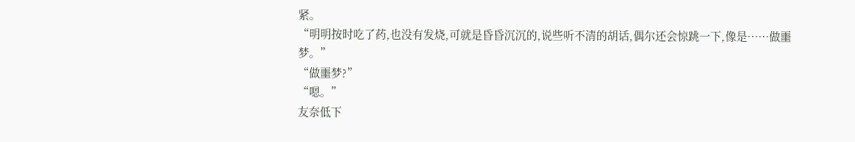紧。
“明明按时吃了药,也没有发烧,可就是昏昏沉沉的,说些听不清的胡话,偶尔还会惊跳一下,像是……做噩梦。”
“做噩梦?”
“嗯。”
友奈低下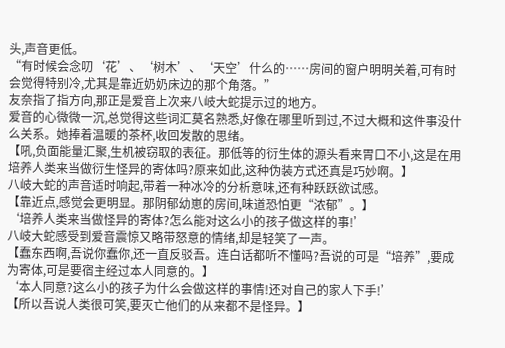头,声音更低。
“有时候会念叨‘花’、‘树木’、‘天空’什么的……房间的窗户明明关着,可有时会觉得特别冷,尤其是靠近奶奶床边的那个角落。”
友奈指了指方向,那正是爱音上次来八岐大蛇提示过的地方。
爱音的心微微一沉,总觉得这些词汇莫名熟悉,好像在哪里听到过,不过大概和这件事没什么关系。她捧着温暖的茶杯,收回发散的思绪。
【吼,负面能量汇聚,生机被窃取的表征。那低等的衍生体的源头看来胃口不小,这是在用培养人类来当做衍生怪异的寄体吗?原来如此,这种伪装方式还真是巧妙啊。】
八岐大蛇的声音适时响起,带着一种冰冷的分析意味,还有种跃跃欲试感。
【靠近点,感觉会更明显。那阴郁幼崽的房间,味道恐怕更“浓郁”。】
‘培养人类来当做怪异的寄体?怎么能对这么小的孩子做这样的事!’
八岐大蛇感受到爱音震惊又略带怒意的情绪,却是轻笑了一声。
【蠢东西啊,吾说你蠢你,还一直反驳吾。连白话都听不懂吗?吾说的可是“培养”,要成为寄体,可是要宿主经过本人同意的。】
‘本人同意?这么小的孩子为什么会做这样的事情!还对自己的家人下手!’
【所以吾说人类很可笑,要灭亡他们的从来都不是怪异。】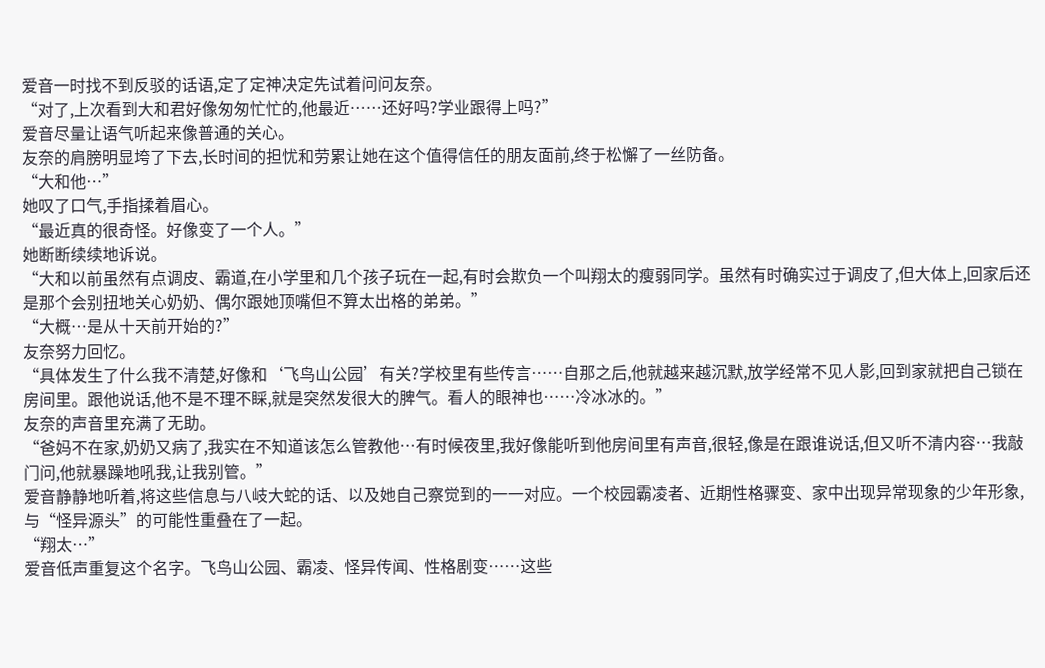爱音一时找不到反驳的话语,定了定神决定先试着问问友奈。
“对了,上次看到大和君好像匆匆忙忙的,他最近……还好吗?学业跟得上吗?”
爱音尽量让语气听起来像普通的关心。
友奈的肩膀明显垮了下去,长时间的担忧和劳累让她在这个值得信任的朋友面前,终于松懈了一丝防备。
“大和他…”
她叹了口气,手指揉着眉心。
“最近真的很奇怪。好像变了一个人。”
她断断续续地诉说。
“大和以前虽然有点调皮、霸道,在小学里和几个孩子玩在一起,有时会欺负一个叫翔太的瘦弱同学。虽然有时确实过于调皮了,但大体上,回家后还是那个会别扭地关心奶奶、偶尔跟她顶嘴但不算太出格的弟弟。”
“大概…是从十天前开始的?”
友奈努力回忆。
“具体发生了什么我不清楚,好像和‘飞鸟山公园’有关?学校里有些传言……自那之后,他就越来越沉默,放学经常不见人影,回到家就把自己锁在房间里。跟他说话,他不是不理不睬,就是突然发很大的脾气。看人的眼神也……冷冰冰的。”
友奈的声音里充满了无助。
“爸妈不在家,奶奶又病了,我实在不知道该怎么管教他…有时候夜里,我好像能听到他房间里有声音,很轻,像是在跟谁说话,但又听不清内容…我敲门问,他就暴躁地吼我,让我别管。”
爱音静静地听着,将这些信息与八岐大蛇的话、以及她自己察觉到的一一对应。一个校园霸凌者、近期性格骤变、家中出现异常现象的少年形象,与“怪异源头”的可能性重叠在了一起。
“翔太…”
爱音低声重复这个名字。飞鸟山公园、霸凌、怪异传闻、性格剧变……这些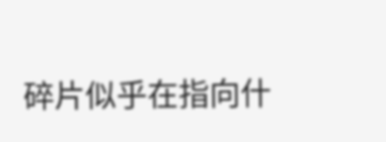碎片似乎在指向什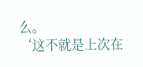么。
‘这不就是上次在